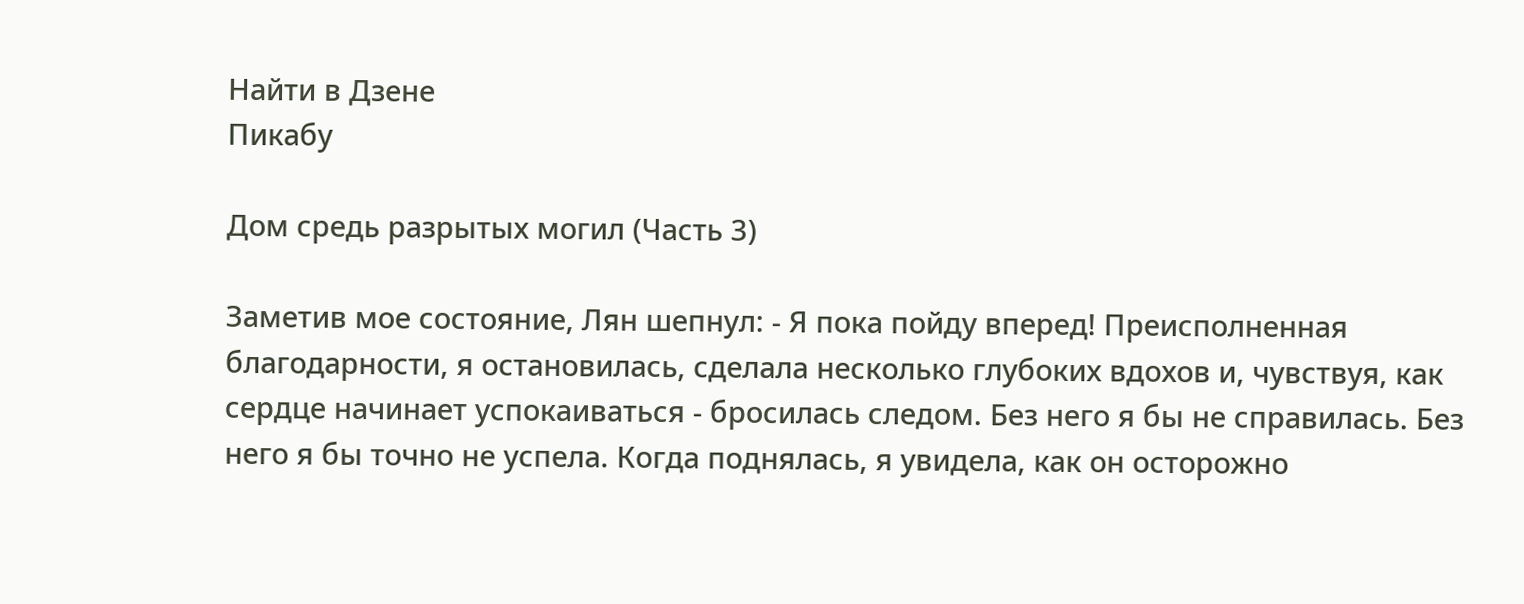Найти в Дзене
Пикабу

Дом средь разрытых могил (Часть 3)

Заметив мое состояние, Лян шепнул: - Я пока пойду вперед! Преисполненная благодарности, я остановилась, сделала несколько глубоких вдохов и, чувствуя, как сердце начинает успокаиваться - бросилась следом. Без него я бы не справилась. Без него я бы точно не успела. Когда поднялась, я увидела, как он осторожно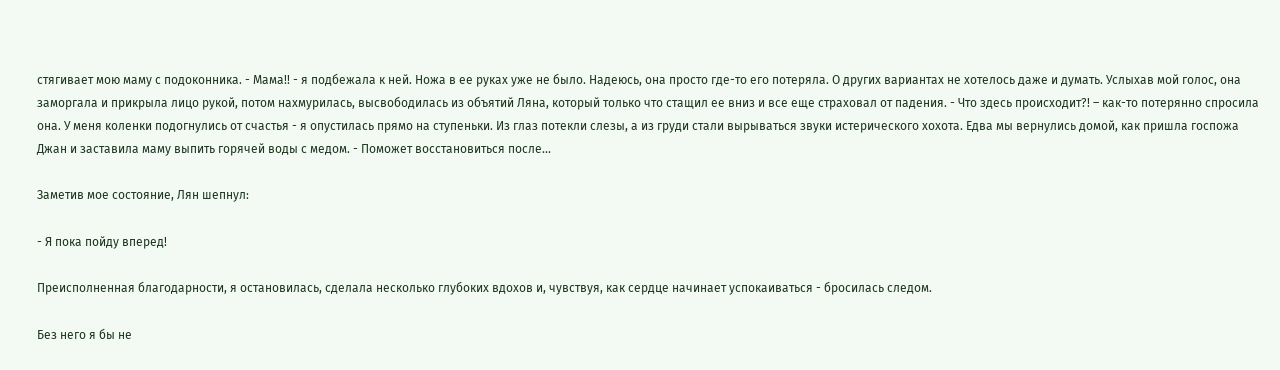стягивает мою маму с подоконника. - Мама!! - я подбежала к ней. Ножа в ее руках уже не было. Надеюсь, она просто где-то его потеряла. О других вариантах не хотелось даже и думать. Услыхав мой голос, она заморгала и прикрыла лицо рукой, потом нахмурилась, высвободилась из объятий Ляна, который только что стащил ее вниз и все еще страховал от падения. - Что здесь происходит?! – как-то потерянно спросила она. У меня коленки подогнулись от счастья - я опустилась прямо на ступеньки. Из глаз потекли слезы, а из груди стали вырываться звуки истерического хохота. Едва мы вернулись домой, как пришла госпожа Джан и заставила маму выпить горячей воды с медом. - Поможет восстановиться после...

Заметив мое состояние, Лян шепнул:

- Я пока пойду вперед!

Преисполненная благодарности, я остановилась, сделала несколько глубоких вдохов и, чувствуя, как сердце начинает успокаиваться - бросилась следом.

Без него я бы не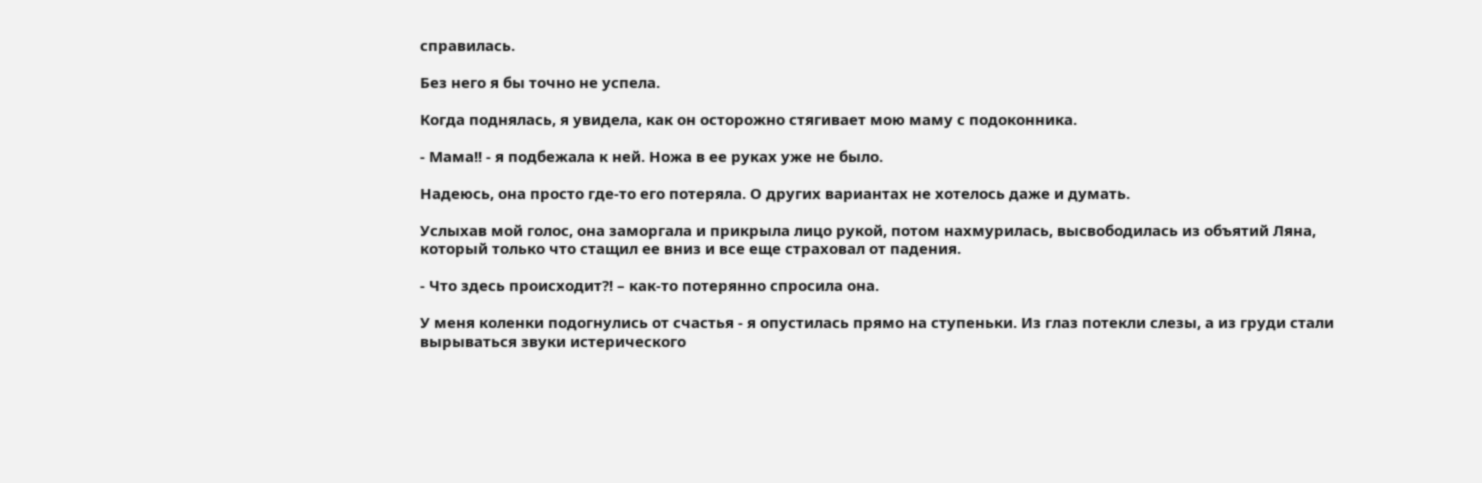справилась.

Без него я бы точно не успела.

Когда поднялась, я увидела, как он осторожно стягивает мою маму с подоконника.

- Мама!! - я подбежала к ней. Ножа в ее руках уже не было.

Надеюсь, она просто где-то его потеряла. О других вариантах не хотелось даже и думать.

Услыхав мой голос, она заморгала и прикрыла лицо рукой, потом нахмурилась, высвободилась из объятий Ляна, который только что стащил ее вниз и все еще страховал от падения.

- Что здесь происходит?! – как-то потерянно спросила она.

У меня коленки подогнулись от счастья - я опустилась прямо на ступеньки. Из глаз потекли слезы, а из груди стали вырываться звуки истерического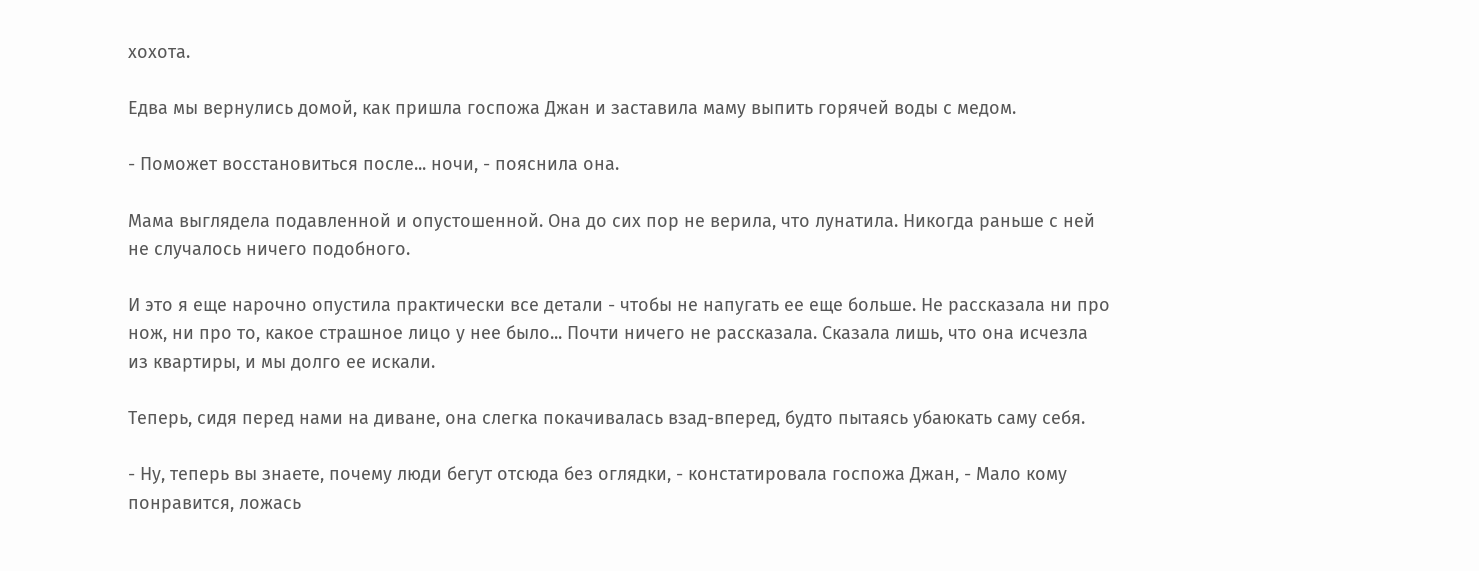хохота.

Едва мы вернулись домой, как пришла госпожа Джан и заставила маму выпить горячей воды с медом.

- Поможет восстановиться после... ночи, - пояснила она.

Мама выглядела подавленной и опустошенной. Она до сих пор не верила, что лунатила. Никогда раньше с ней не случалось ничего подобного.

И это я еще нарочно опустила практически все детали - чтобы не напугать ее еще больше. Не рассказала ни про нож, ни про то, какое страшное лицо у нее было... Почти ничего не рассказала. Сказала лишь, что она исчезла из квартиры, и мы долго ее искали.

Теперь, сидя перед нами на диване, она слегка покачивалась взад-вперед, будто пытаясь убаюкать саму себя.

- Ну, теперь вы знаете, почему люди бегут отсюда без оглядки, - констатировала госпожа Джан, - Мало кому понравится, ложась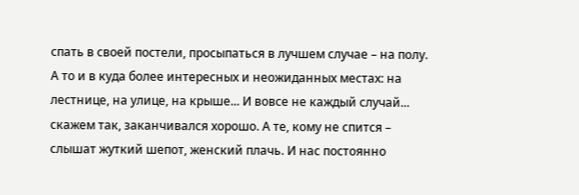спать в своей постели, просыпаться в лучшем случае – на полу. А то и в куда более интересных и неожиданных местах: на лестнице, на улице, на крыше... И вовсе не каждый случай... скажем так, заканчивался хорошо. А те, кому не спится – слышат жуткий шепот, женский плачь. И нас постоянно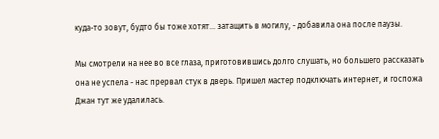куда-то зовут, будто бы тоже хотят... затащить в могилу, - добавила она после паузы.

Мы смотрели на нее во все глаза, приготовившись долго слушать, но большего рассказать она не успела - нас прервал стук в дверь. Пришел мастер подключать интернет, и госпожа Джан тут же удалилась.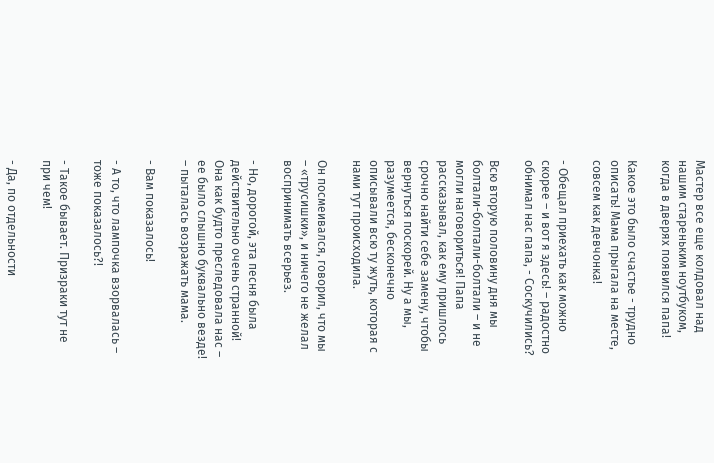Мастер все еще колдовал над нашим стареньким ноутбуком, когда в дверях появился папа!

Какое это было счастье - трудно описать! Мама прыгала на месте, совсем как девчонка!

- Обещал приехать как можно скорее – и вот я здесь! – радостно обнимал нас папа, - Соскучились?

Всю вторую половину дня мы болтали-болтали-болтали – и не могли наговориться! Папа рассказывал, как ему пришлось срочно найти себе замену, чтобы вернуться поскорей. Ну а мы, разумеется, бесконечно описывали всю ту жуть, которая с нами тут происходила.

Он посмеивался, говорил, что мы – «трусишки», и ничего не желал воспринимать всерьез.

- Но, дорогой, эта песня была действительно очень странной! Она как будто преследовала нас – ее было слышно буквально везде! – пыталась возражать мама.

- Вам показалось!

- А то, что лампочка взорвалась – тоже показалось?!

- Такое бывает. Призраки тут не при чем!

- Да, по отдельности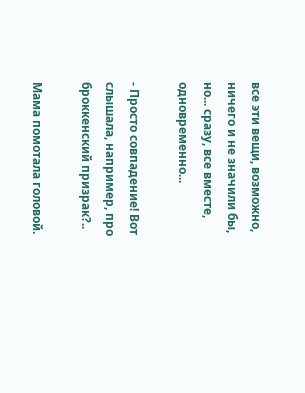все эти вещи, возможно, ничего и не значили бы, но... сразу, все вместе, одновременно...

- Просто совпадение! Вот слышала, например, про броккенский призрак?..

Мама помотала головой.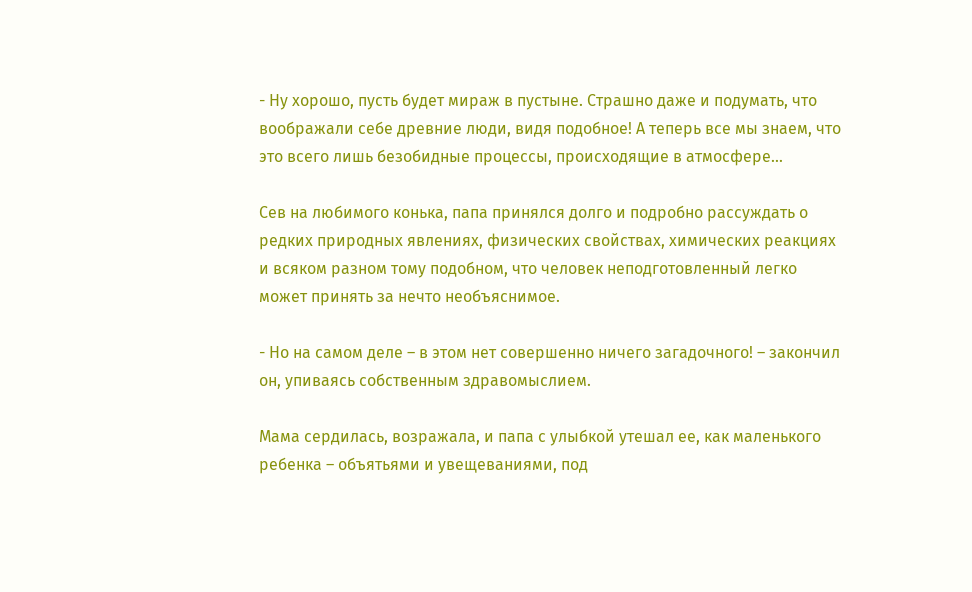- Ну хорошо, пусть будет мираж в пустыне. Страшно даже и подумать, что воображали себе древние люди, видя подобное! А теперь все мы знаем, что это всего лишь безобидные процессы, происходящие в атмосфере...

Сев на любимого конька, папа принялся долго и подробно рассуждать о редких природных явлениях, физических свойствах, химических реакциях и всяком разном тому подобном, что человек неподготовленный легко может принять за нечто необъяснимое.

- Но на самом деле – в этом нет совершенно ничего загадочного! – закончил он, упиваясь собственным здравомыслием.

Мама сердилась, возражала, и папа с улыбкой утешал ее, как маленького ребенка – объятьями и увещеваниями, под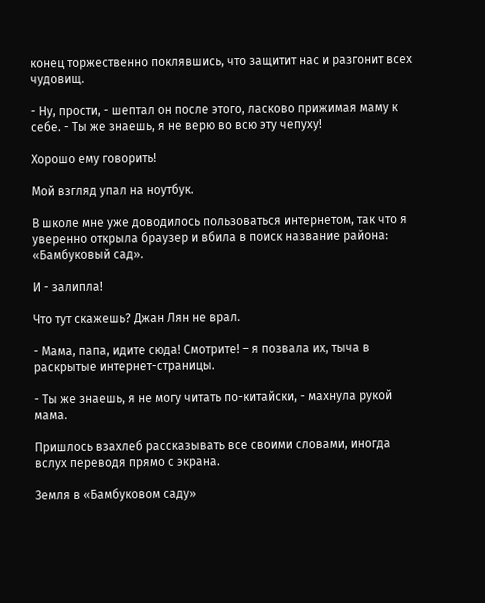конец торжественно поклявшись, что защитит нас и разгонит всех чудовищ.

- Ну, прости, - шептал он после этого, ласково прижимая маму к себе. - Ты же знаешь, я не верю во всю эту чепуху!

Хорошо ему говорить!

Мой взгляд упал на ноутбук.

В школе мне уже доводилось пользоваться интернетом, так что я уверенно открыла браузер и вбила в поиск название района: «Бамбуковый сад».

И - залипла!

Что тут скажешь? Джан Лян не врал.

- Мама, папа, идите сюда! Смотрите! – я позвала их, тыча в раскрытые интернет-страницы.

- Ты же знаешь, я не могу читать по-китайски, - махнула рукой мама.

Пришлось взахлеб рассказывать все своими словами, иногда вслух переводя прямо с экрана.

Земля в «Бамбуковом саду»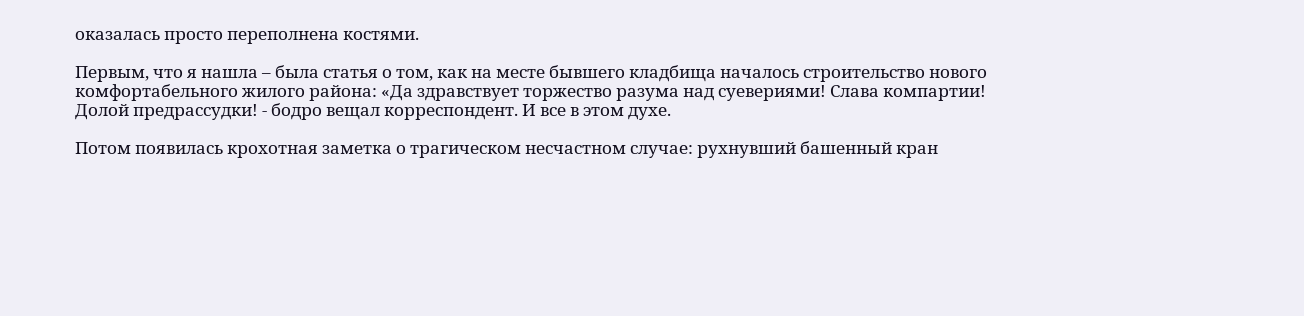оказалась просто переполнена костями.

Первым, что я нашла – была статья о том, как на месте бывшего кладбища началось строительство нового комфортабельного жилого района: «Да здравствует торжество разума над суевериями! Слава компартии! Долой предрассудки! - бодро вещал корреспондент. И все в этом духе.

Потом появилась крохотная заметка о трагическом несчастном случае: рухнувший башенный кран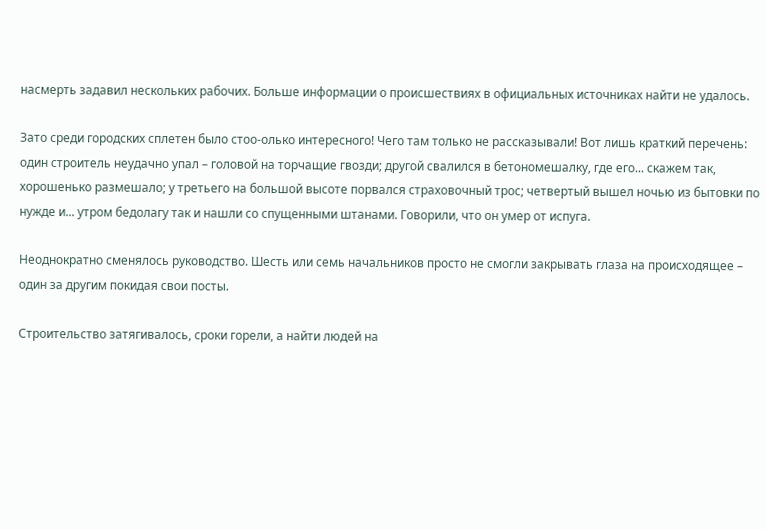насмерть задавил нескольких рабочих. Больше информации о происшествиях в официальных источниках найти не удалось.

Зато среди городских сплетен было стоо-олько интересного! Чего там только не рассказывали! Вот лишь краткий перечень: один строитель неудачно упал – головой на торчащие гвозди; другой свалился в бетономешалку, где его... скажем так, хорошенько размешало; у третьего на большой высоте порвался страховочный трос; четвертый вышел ночью из бытовки по нужде и... утром бедолагу так и нашли со спущенными штанами. Говорили, что он умер от испуга.

Неоднократно сменялось руководство. Шесть или семь начальников просто не смогли закрывать глаза на происходящее – один за другим покидая свои посты.

Строительство затягивалось, сроки горели, а найти людей на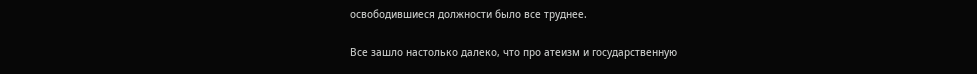освободившиеся должности было все труднее.

Все зашло настолько далеко, что про атеизм и государственную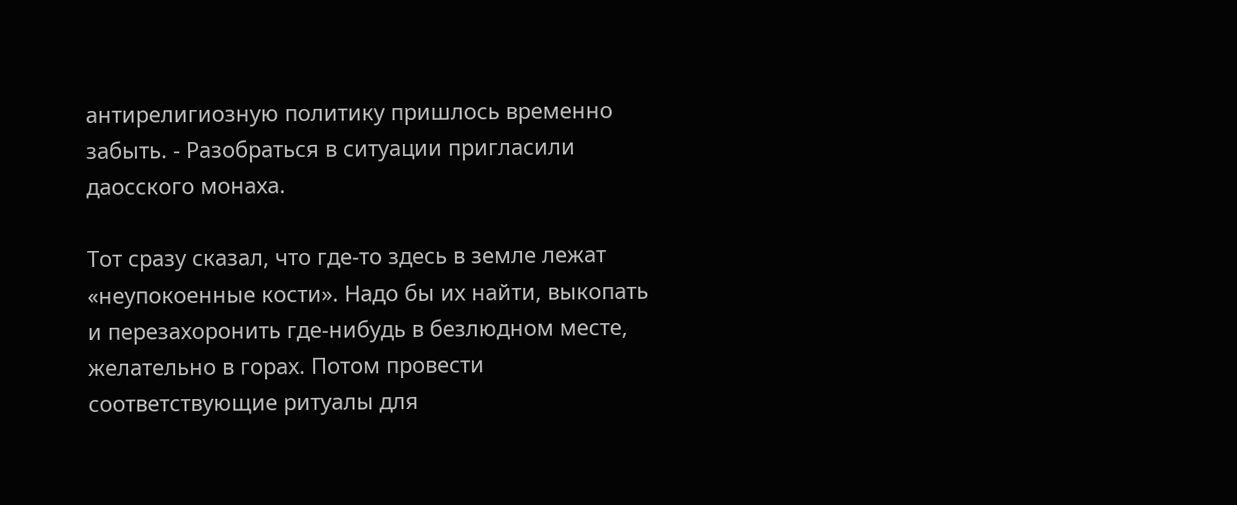антирелигиозную политику пришлось временно забыть. - Разобраться в ситуации пригласили даосского монаха.

Тот сразу сказал, что где-то здесь в земле лежат «неупокоенные кости». Надо бы их найти, выкопать и перезахоронить где-нибудь в безлюдном месте, желательно в горах. Потом провести соответствующие ритуалы для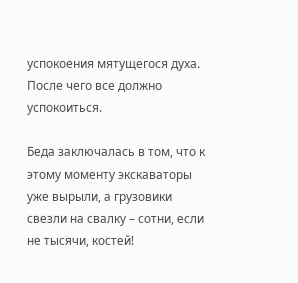успокоения мятущегося духа. После чего все должно успокоиться.

Беда заключалась в том, что к этому моменту экскаваторы уже вырыли, а грузовики свезли на свалку – сотни, если не тысячи, костей!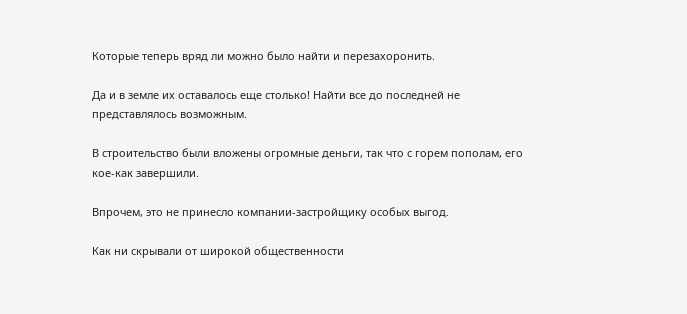Которые теперь вряд ли можно было найти и перезахоронить.

Да и в земле их оставалось еще столько! Найти все до последней не представлялось возможным.

В строительство были вложены огромные деньги, так что с горем пополам, его кое-как завершили.

Впрочем, это не принесло компании-застройщику особых выгод.

Как ни скрывали от широкой общественности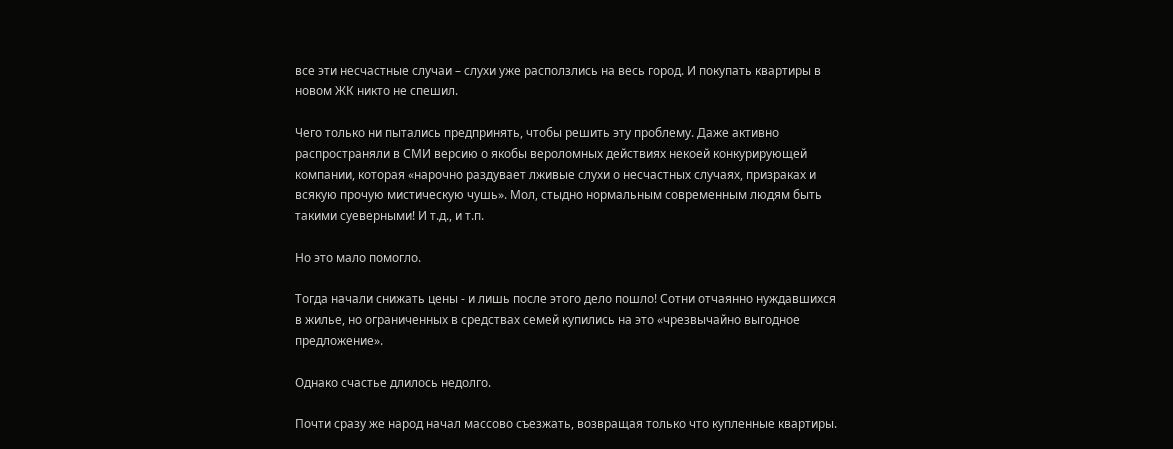все эти несчастные случаи – слухи уже расползлись на весь город. И покупать квартиры в новом ЖК никто не спешил.

Чего только ни пытались предпринять, чтобы решить эту проблему. Даже активно распространяли в СМИ версию о якобы вероломных действиях некоей конкурирующей компании, которая «нарочно раздувает лживые слухи о несчастных случаях, призраках и всякую прочую мистическую чушь». Мол, стыдно нормальным современным людям быть такими суеверными! И т.д., и т.п.

Но это мало помогло.

Тогда начали снижать цены - и лишь после этого дело пошло! Сотни отчаянно нуждавшихся в жилье, но ограниченных в средствах семей купились на это «чрезвычайно выгодное предложение».

Однако счастье длилось недолго.

Почти сразу же народ начал массово съезжать, возвращая только что купленные квартиры.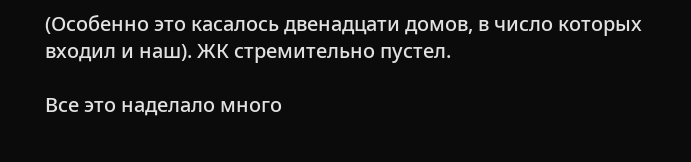(Особенно это касалось двенадцати домов, в число которых входил и наш). ЖК стремительно пустел.

Все это наделало много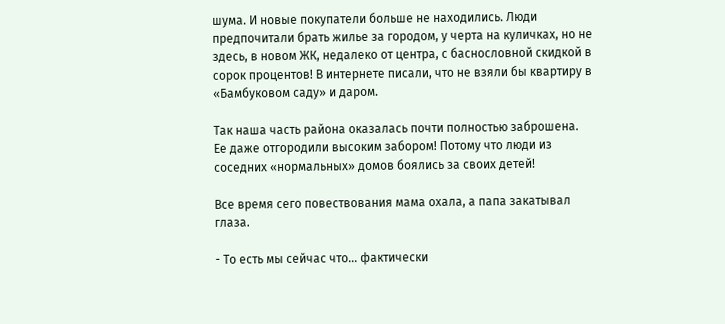шума. И новые покупатели больше не находились. Люди предпочитали брать жилье за городом, у черта на куличках, но не здесь, в новом ЖК, недалеко от центра, с баснословной скидкой в сорок процентов! В интернете писали, что не взяли бы квартиру в «Бамбуковом саду» и даром.

Так наша часть района оказалась почти полностью заброшена. Ее даже отгородили высоким забором! Потому что люди из соседних «нормальных» домов боялись за своих детей!

Все время сего повествования мама охала, а папа закатывал глаза.

- То есть мы сейчас что... фактически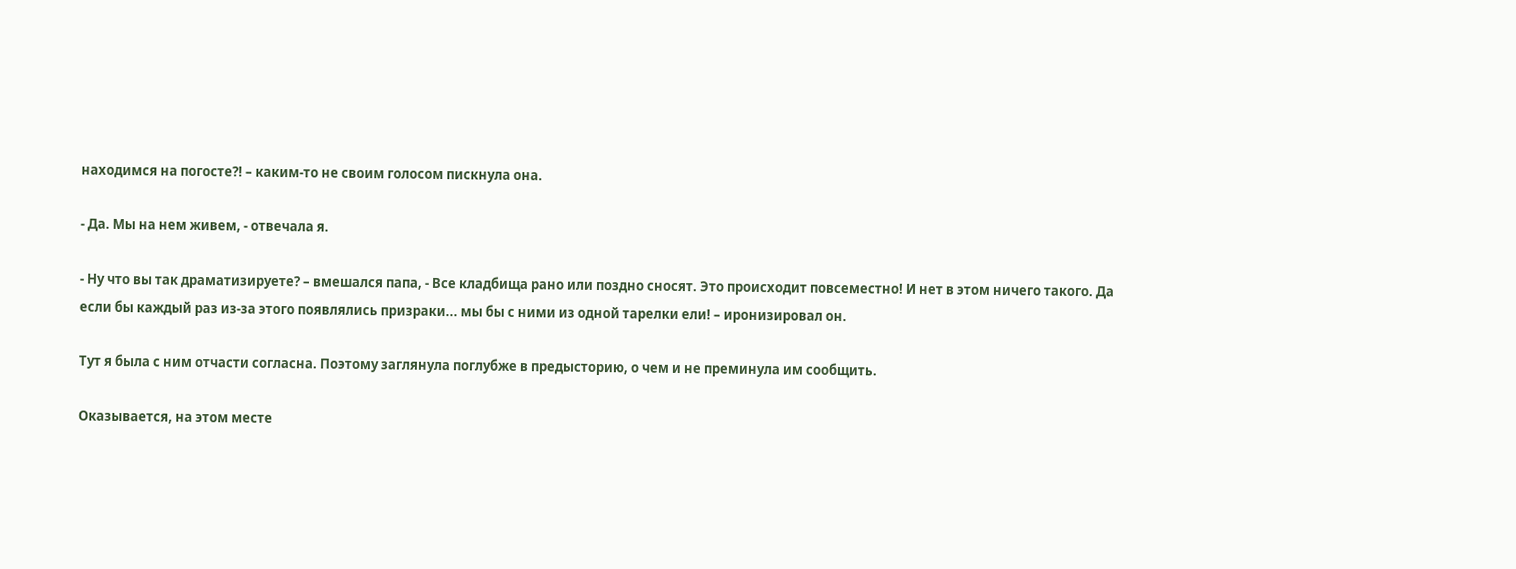находимся на погосте?! – каким-то не своим голосом пискнула она.

- Да. Мы на нем живем, - отвечала я.

- Ну что вы так драматизируете? – вмешался папа, - Все кладбища рано или поздно сносят. Это происходит повсеместно! И нет в этом ничего такого. Да если бы каждый раз из-за этого появлялись призраки... мы бы с ними из одной тарелки ели! – иронизировал он.

Тут я была с ним отчасти согласна. Поэтому заглянула поглубже в предысторию, о чем и не преминула им сообщить.

Оказывается, на этом месте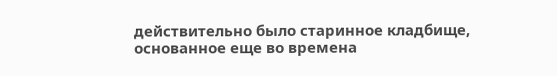действительно было старинное кладбище, основанное еще во времена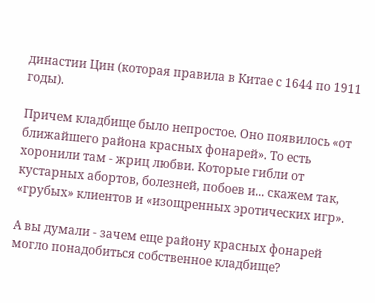династии Цин (которая правила в Китае с 1644 по 1911 годы).

Причем кладбище было непростое. Оно появилось «от ближайшего района красных фонарей». То есть хоронили там - жриц любви. Которые гибли от кустарных абортов, болезней, побоев и... скажем так, «грубых» клиентов и «изощренных эротических игр».

А вы думали - зачем еще району красных фонарей могло понадобиться собственное кладбище?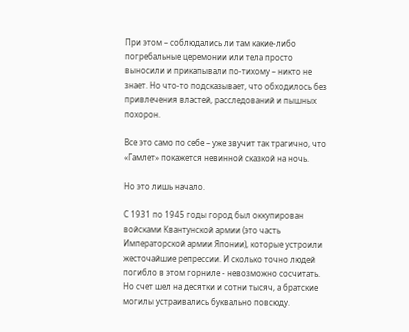При этом – соблюдались ли там какие-либо погребальные церемонии или тела просто выносили и прикапывали по-тихому – никто не знает. Но что-то подсказывает, что обходилось без привлечения властей, расследований и пышных похорон.

Все это само по себе – уже звучит так трагично, что «Гамлет» покажется невинной сказкой на ночь.

Но это лишь начало.

С 1931 по 1945 годы город был оккупирован войсками Квантунской армии (это часть Императорской армии Японии), которые устроили жесточайшие репрессии. И сколько точно людей погибло в этом горниле - невозможно сосчитать. Но счет шел на десятки и сотни тысяч, а братские могилы устраивались буквально повсюду.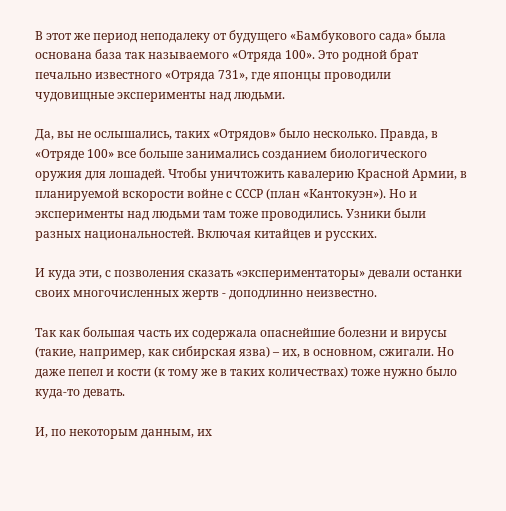В этот же период неподалеку от будущего «Бамбукового сада» была основана база так называемого «Отряда 100». Это родной брат печально известного «Отряда 731», где японцы проводили чудовищные эксперименты над людьми.

Да, вы не ослышались, таких «Отрядов» было несколько. Правда, в «Отряде 100» все больше занимались созданием биологического оружия для лошадей. Чтобы уничтожить кавалерию Красной Армии, в планируемой вскорости войне с СССР (план «Кантокуэн»). Но и эксперименты над людьми там тоже проводились. Узники были разных национальностей. Включая китайцев и русских.

И куда эти, с позволения сказать «экспериментаторы» девали останки своих многочисленных жертв - доподлинно неизвестно.

Так как большая часть их содержала опаснейшие болезни и вирусы (такие, например, как сибирская язва) – их, в основном, сжигали. Но даже пепел и кости (к тому же в таких количествах) тоже нужно было куда-то девать.

И, по некоторым данным, их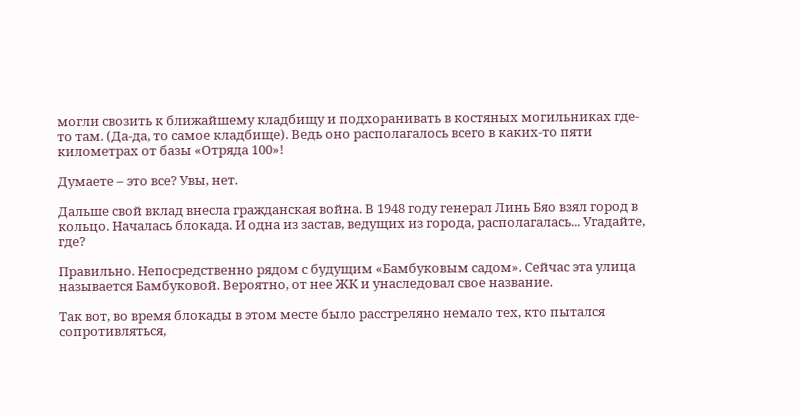могли свозить к ближайшему кладбищу и подхоранивать в костяных могильниках где-то там. (Да-да, то самое кладбище). Ведь оно располагалось всего в каких-то пяти километрах от базы «Отряда 100»!

Думаете – это все? Увы, нет.

Дальше свой вклад внесла гражданская война. В 1948 году генерал Линь Бяо взял город в кольцо. Началась блокада. И одна из застав, ведущих из города, располагалась... Угадайте, где?

Правильно. Непосредственно рядом с будущим «Бамбуковым садом». Сейчас эта улица называется Бамбуковой. Вероятно, от нее ЖК и унаследовал свое название.

Так вот, во время блокады в этом месте было расстреляно немало тех, кто пытался сопротивляться,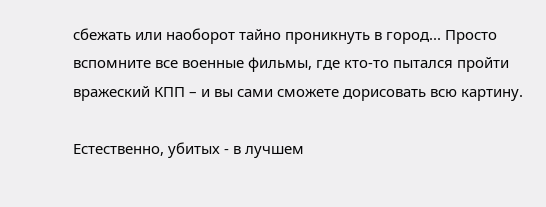сбежать или наоборот тайно проникнуть в город... Просто вспомните все военные фильмы, где кто-то пытался пройти вражеский КПП – и вы сами сможете дорисовать всю картину.

Естественно, убитых - в лучшем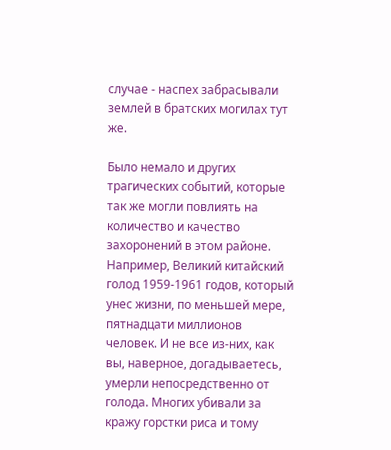случае - наспех забрасывали землей в братских могилах тут же.

Было немало и других трагических событий, которые так же могли повлиять на количество и качество захоронений в этом районе. Например, Великий китайский голод 1959-1961 годов, который унес жизни, по меньшей мере, пятнадцати миллионов человек. И не все из-них, как вы, наверное, догадываетесь, умерли непосредственно от голода. Многих убивали за кражу горстки риса и тому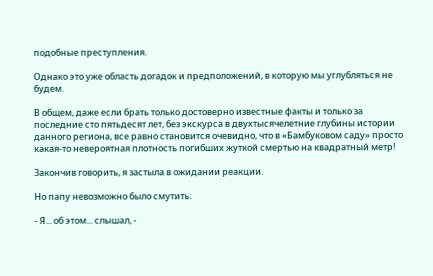подобные преступления.

Однако это уже область догадок и предположений, в которую мы углубляться не будем.

В общем, даже если брать только достоверно известные факты и только за последние сто пятьдесят лет, без экскурса в двухтысячелетние глубины истории данного региона, все равно становится очевидно, что в «Бамбуковом саду» просто какая-то невероятная плотность погибших жуткой смертью на квадратный метр!

Закончив говорить, я застыла в ожидании реакции.

Но папу невозможно было смутить:

- Я... об этом... слышал, -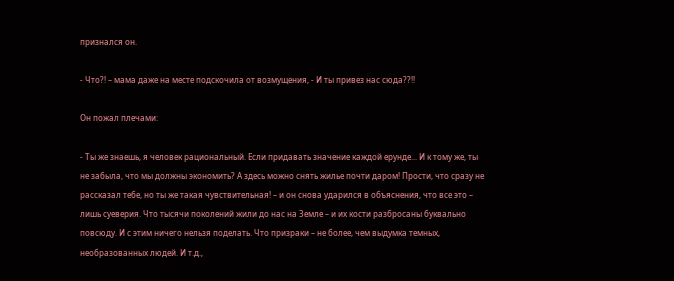признался он.

- Что?! – мама даже на месте подскочила от возмущения, - И ты привез нас сюда??!!

Он пожал плечами:

- Ты же знаешь, я человек рациональный. Если придавать значение каждой ерунде... И к тому же, ты не забыла, что мы должны экономить? А здесь можно снять жилье почти даром! Прости, что сразу не рассказал тебе, но ты же такая чувствительная! – и он снова ударился в объяснения, что все это – лишь суеверия. Что тысячи поколений жили до нас на Земле – и их кости разбросаны буквально повсюду. И с этим ничего нельзя поделать. Что призраки – не более, чем выдумка темных, необразованных людей. И т.д.,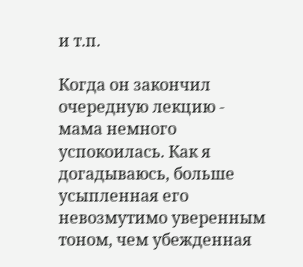и т.п.

Когда он закончил очередную лекцию - мама немного успокоилась. Как я догадываюсь, больше усыпленная его невозмутимо уверенным тоном, чем убежденная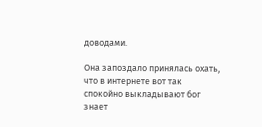доводами.

Она запоздало принялась охать, что в интернете вот так спокойно выкладывают бог знает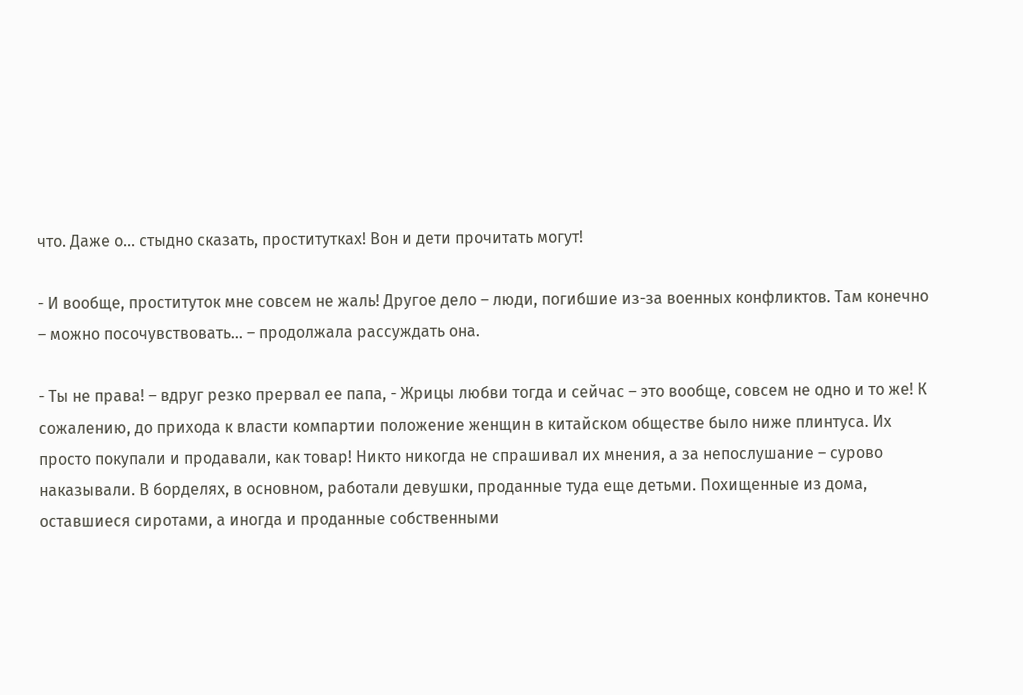что. Даже о... стыдно сказать, проститутках! Вон и дети прочитать могут!

- И вообще, проституток мне совсем не жаль! Другое дело – люди, погибшие из-за военных конфликтов. Там конечно – можно посочувствовать... – продолжала рассуждать она.

- Ты не права! – вдруг резко прервал ее папа, - Жрицы любви тогда и сейчас – это вообще, совсем не одно и то же! К сожалению, до прихода к власти компартии положение женщин в китайском обществе было ниже плинтуса. Их просто покупали и продавали, как товар! Никто никогда не спрашивал их мнения, а за непослушание – сурово наказывали. В борделях, в основном, работали девушки, проданные туда еще детьми. Похищенные из дома, оставшиеся сиротами, а иногда и проданные собственными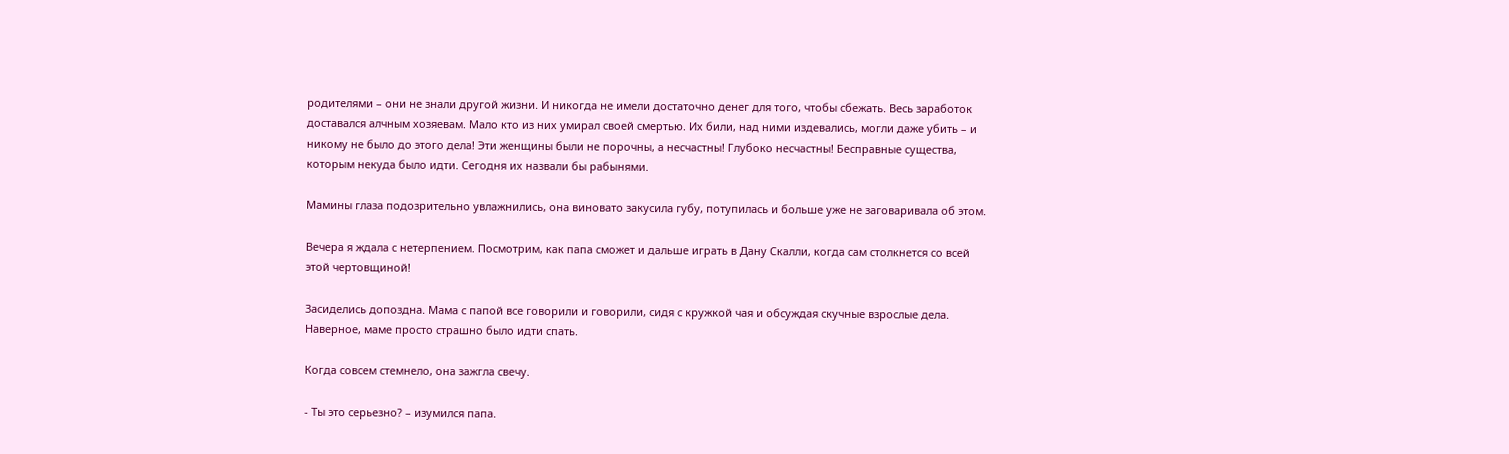родителями – они не знали другой жизни. И никогда не имели достаточно денег для того, чтобы сбежать. Весь заработок доставался алчным хозяевам. Мало кто из них умирал своей смертью. Их били, над ними издевались, могли даже убить – и никому не было до этого дела! Эти женщины были не порочны, а несчастны! Глубоко несчастны! Бесправные существа, которым некуда было идти. Сегодня их назвали бы рабынями.

Мамины глаза подозрительно увлажнились, она виновато закусила губу, потупилась и больше уже не заговаривала об этом.

Вечера я ждала с нетерпением. Посмотрим, как папа сможет и дальше играть в Дану Скалли, когда сам столкнется со всей этой чертовщиной!

Засиделись допоздна. Мама с папой все говорили и говорили, сидя с кружкой чая и обсуждая скучные взрослые дела. Наверное, маме просто страшно было идти спать.

Когда совсем стемнело, она зажгла свечу.

- Ты это серьезно? – изумился папа.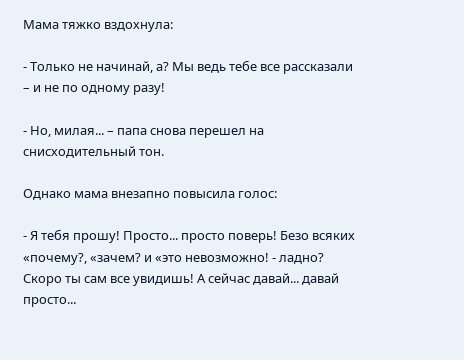Мама тяжко вздохнула:

- Только не начинай, а? Мы ведь тебе все рассказали – и не по одному разу!

- Но, милая... – папа снова перешел на снисходительный тон.

Однако мама внезапно повысила голос:

- Я тебя прошу! Просто... просто поверь! Безо всяких «почему?, «зачем? и «это невозможно! - ладно? Скоро ты сам все увидишь! А сейчас давай... давай просто...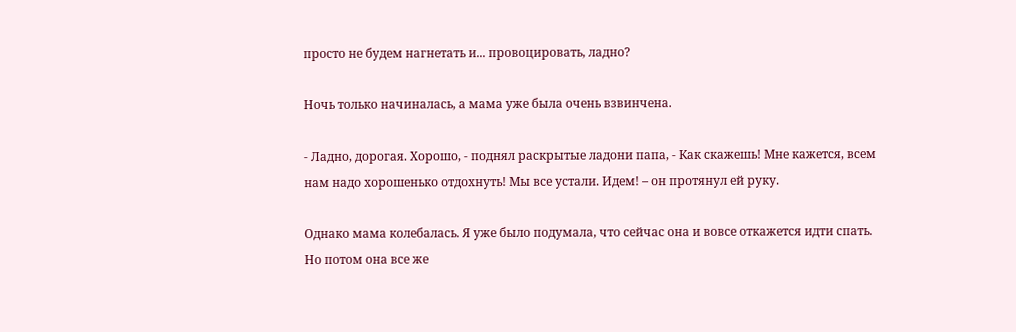просто не будем нагнетать и... провоцировать, ладно?

Ночь только начиналась, а мама уже была очень взвинчена.

- Ладно, дорогая. Хорошо, - поднял раскрытые ладони папа, - Как скажешь! Мне кажется, всем нам надо хорошенько отдохнуть! Мы все устали. Идем! – он протянул ей руку.

Однако мама колебалась. Я уже было подумала, что сейчас она и вовсе откажется идти спать. Но потом она все же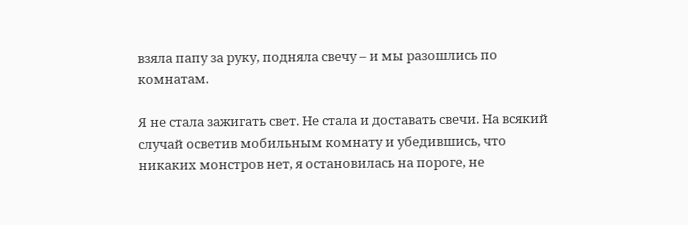взяла папу за руку, подняла свечу – и мы разошлись по комнатам.

Я не стала зажигать свет. Не стала и доставать свечи. На всякий случай осветив мобильным комнату и убедившись, что никаких монстров нет, я остановилась на пороге, не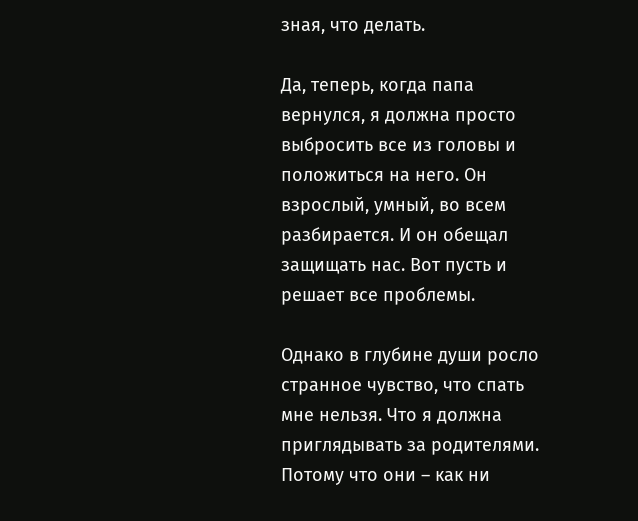зная, что делать.

Да, теперь, когда папа вернулся, я должна просто выбросить все из головы и положиться на него. Он взрослый, умный, во всем разбирается. И он обещал защищать нас. Вот пусть и решает все проблемы.

Однако в глубине души росло странное чувство, что спать мне нельзя. Что я должна приглядывать за родителями. Потому что они – как ни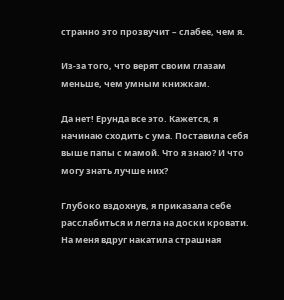странно это прозвучит – слабее, чем я.

Из-за того, что верят своим глазам меньше, чем умным книжкам.

Да нет! Ерунда все это. Кажется, я начинаю сходить с ума. Поставила себя выше папы с мамой. Что я знаю? И что могу знать лучше них?

Глубоко вздохнув, я приказала себе расслабиться и легла на доски кровати. На меня вдруг накатила страшная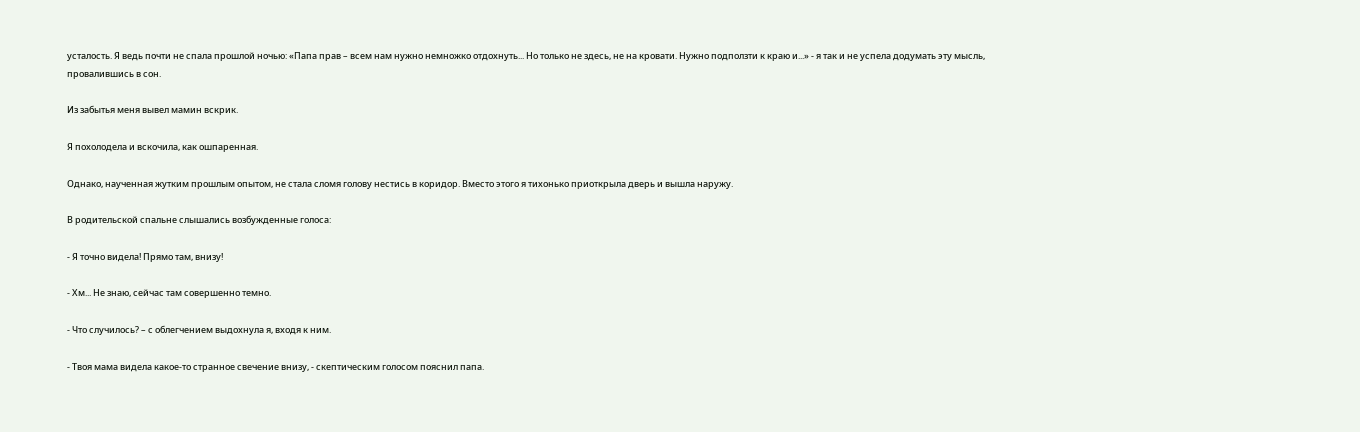усталость. Я ведь почти не спала прошлой ночью: «Папа прав – всем нам нужно немножко отдохнуть... Но только не здесь, не на кровати. Нужно подползти к краю и...» - я так и не успела додумать эту мысль, провалившись в сон.

Из забытья меня вывел мамин вскрик.

Я похолодела и вскочила, как ошпаренная.

Однако, наученная жутким прошлым опытом, не стала сломя голову нестись в коридор. Вместо этого я тихонько приоткрыла дверь и вышла наружу.

В родительской спальне слышались возбужденные голоса:

- Я точно видела! Прямо там, внизу!

- Хм... Не знаю, сейчас там совершенно темно.

- Что случилось? – с облегчением выдохнула я, входя к ним.

- Твоя мама видела какое-то странное свечение внизу, - скептическим голосом пояснил папа.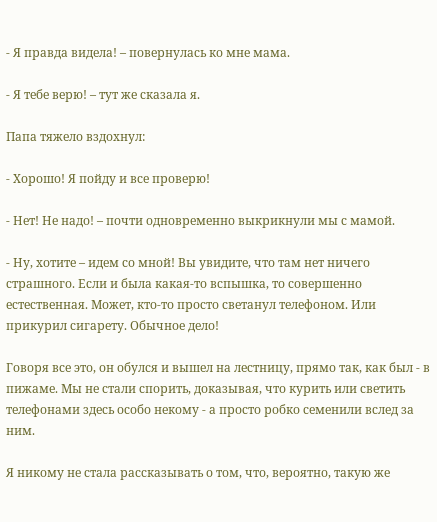- Я правда видела! – повернулась ко мне мама.

- Я тебе верю! – тут же сказала я.

Папа тяжело вздохнул:

- Хорошо! Я пойду и все проверю!

- Нет! Не надо! – почти одновременно выкрикнули мы с мамой.

- Ну, хотите – идем со мной! Вы увидите, что там нет ничего страшного. Если и была какая-то вспышка, то совершенно естественная. Может, кто-то просто светанул телефоном. Или прикурил сигарету. Обычное дело!

Говоря все это, он обулся и вышел на лестницу, прямо так, как был - в пижаме. Мы не стали спорить, доказывая, что курить или светить телефонами здесь особо некому - а просто робко семенили вслед за ним.

Я никому не стала рассказывать о том, что, вероятно, такую же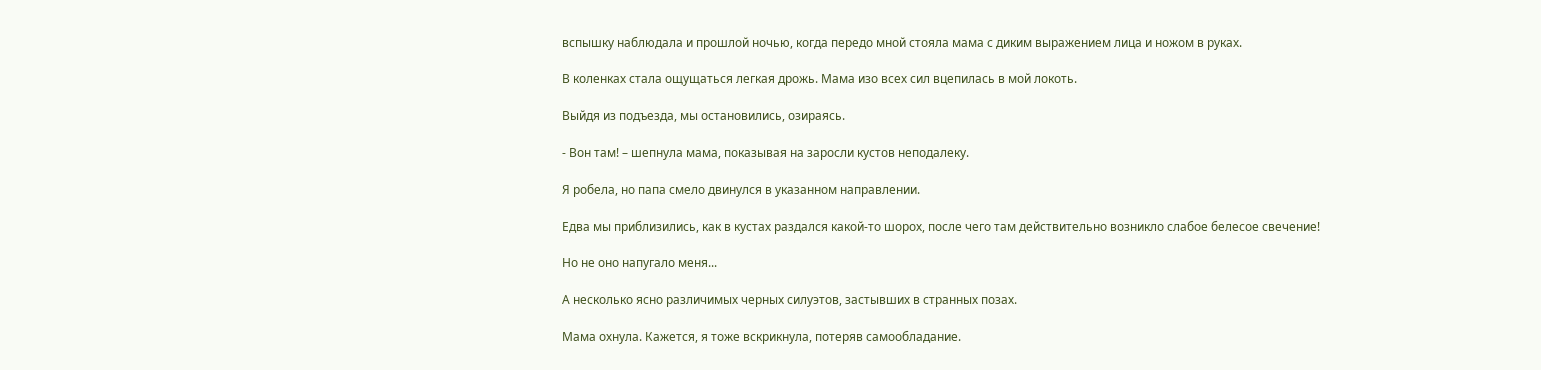вспышку наблюдала и прошлой ночью, когда передо мной стояла мама с диким выражением лица и ножом в руках.

В коленках стала ощущаться легкая дрожь. Мама изо всех сил вцепилась в мой локоть.

Выйдя из подъезда, мы остановились, озираясь.

- Вон там! – шепнула мама, показывая на заросли кустов неподалеку.

Я робела, но папа смело двинулся в указанном направлении.

Едва мы приблизились, как в кустах раздался какой-то шорох, после чего там действительно возникло слабое белесое свечение!

Но не оно напугало меня...

А несколько ясно различимых черных силуэтов, застывших в странных позах.

Мама охнула. Кажется, я тоже вскрикнула, потеряв самообладание.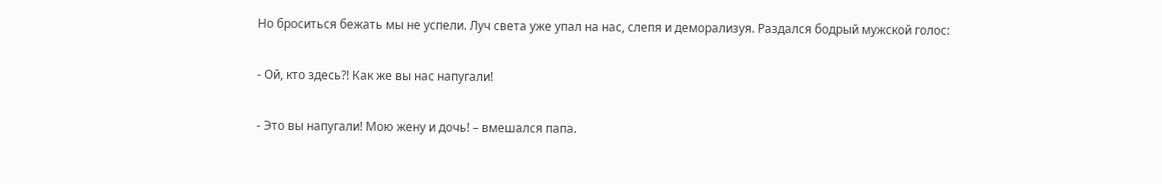Но броситься бежать мы не успели. Луч света уже упал на нас, слепя и деморализуя. Раздался бодрый мужской голос:

- Ой, кто здесь?! Как же вы нас напугали!

- Это вы напугали! Мою жену и дочь! – вмешался папа.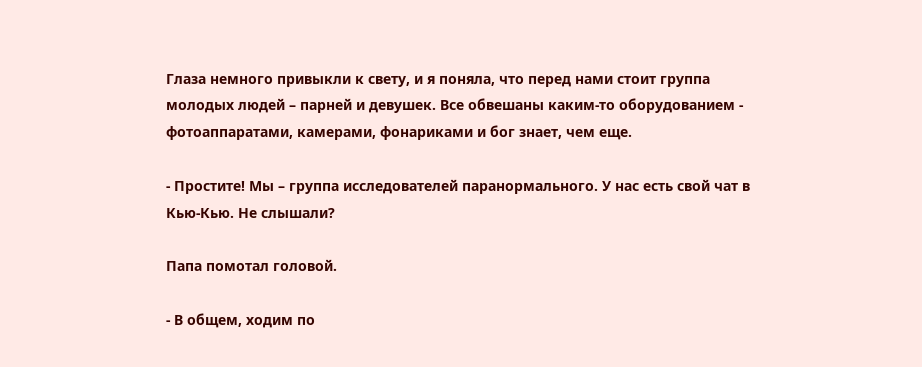Глаза немного привыкли к свету, и я поняла, что перед нами стоит группа молодых людей – парней и девушек. Все обвешаны каким-то оборудованием - фотоаппаратами, камерами, фонариками и бог знает, чем еще.

- Простите! Мы – группа исследователей паранормального. У нас есть свой чат в Кью-Кью. Не слышали?

Папа помотал головой.

- В общем, ходим по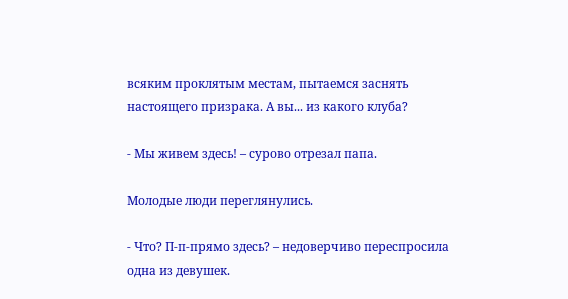всяким проклятым местам, пытаемся заснять настоящего призрака. А вы... из какого клуба?

- Мы живем здесь! – сурово отрезал папа.

Молодые люди переглянулись.

- Что? П-п-прямо здесь? – недоверчиво переспросила одна из девушек.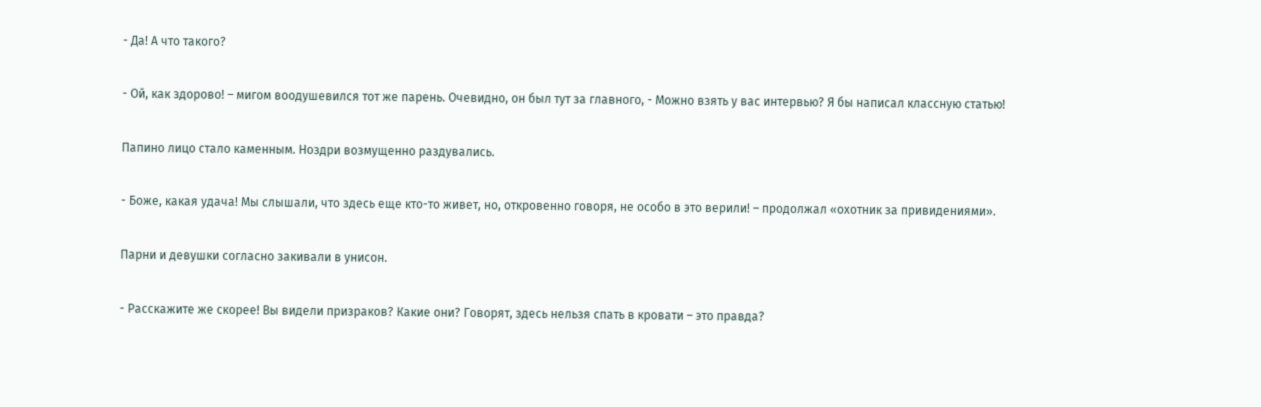- Да! А что такого?

- Ой, как здорово! – мигом воодушевился тот же парень. Очевидно, он был тут за главного, - Можно взять у вас интервью? Я бы написал классную статью!

Папино лицо стало каменным. Ноздри возмущенно раздувались.

- Боже, какая удача! Мы слышали, что здесь еще кто-то живет, но, откровенно говоря, не особо в это верили! – продолжал «охотник за привидениями».

Парни и девушки согласно закивали в унисон.

- Расскажите же скорее! Вы видели призраков? Какие они? Говорят, здесь нельзя спать в кровати – это правда?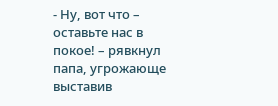- Ну, вот что – оставьте нас в покое! – рявкнул папа, угрожающе выставив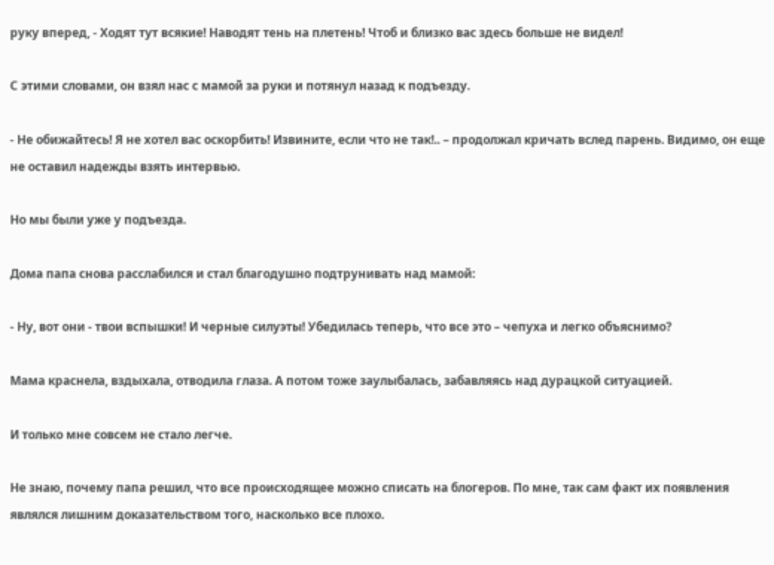руку вперед, - Ходят тут всякие! Наводят тень на плетень! Чтоб и близко вас здесь больше не видел!

С этими словами, он взял нас с мамой за руки и потянул назад к подъезду.

- Не обижайтесь! Я не хотел вас оскорбить! Извините, если что не так!.. – продолжал кричать вслед парень. Видимо, он еще не оставил надежды взять интервью.

Но мы были уже у подъезда.

Дома папа снова расслабился и стал благодушно подтрунивать над мамой:

- Ну, вот они - твои вспышки! И черные силуэты! Убедилась теперь, что все это – чепуха и легко объяснимо?

Мама краснела, вздыхала, отводила глаза. А потом тоже заулыбалась, забавляясь над дурацкой ситуацией.

И только мне совсем не стало легче.

Не знаю, почему папа решил, что все происходящее можно списать на блогеров. По мне, так сам факт их появления являлся лишним доказательством того, насколько все плохо.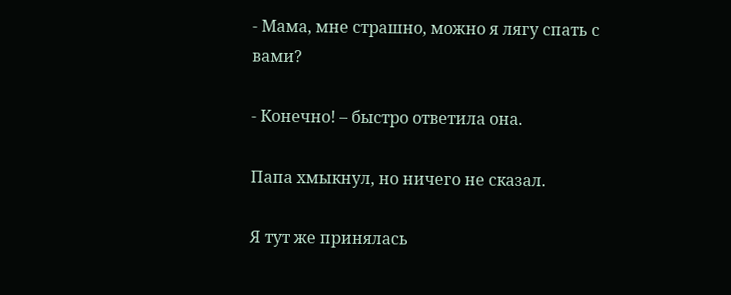- Мама, мне страшно, можно я лягу спать с вами?

- Конечно! – быстро ответила она.

Папа хмыкнул, но ничего не сказал.

Я тут же принялась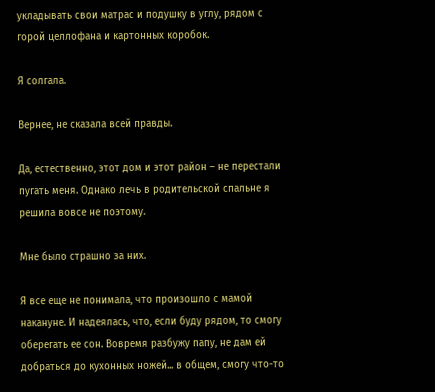укладывать свои матрас и подушку в углу, рядом с горой целлофана и картонных коробок.

Я солгала.

Вернее, не сказала всей правды.

Да, естественно, этот дом и этот район – не перестали пугать меня. Однако лечь в родительской спальне я решила вовсе не поэтому.

Мне было страшно за них.

Я все еще не понимала, что произошло с мамой накануне. И надеялась, что, если буду рядом, то смогу оберегать ее сон. Вовремя разбужу папу, не дам ей добраться до кухонных ножей... в общем, смогу что-то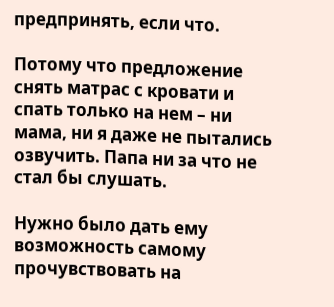предпринять, если что.

Потому что предложение снять матрас с кровати и спать только на нем – ни мама, ни я даже не пытались озвучить. Папа ни за что не стал бы слушать.

Нужно было дать ему возможность самому прочувствовать на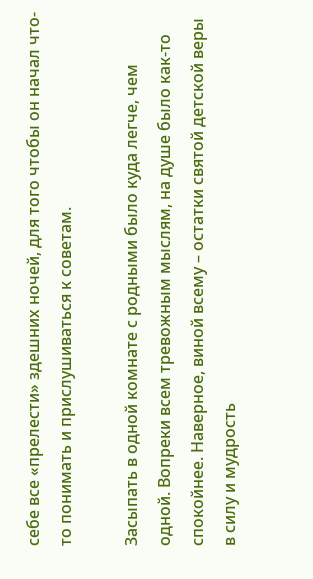себе все «прелести» здешних ночей, для того чтобы он начал что-то понимать и прислушиваться к советам.

Засыпать в одной комнате с родными было куда легче, чем одной. Вопреки всем тревожным мыслям, на душе было как-то спокойнее. Наверное, виной всему – остатки святой детской веры в силу и мудрость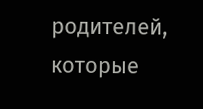родителей, которые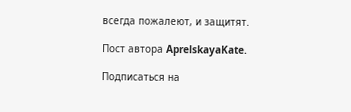всегда пожалеют, и защитят.

Пост автора AprelskayaKate.

Подписаться на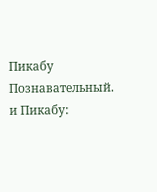Пикабу Познавательный. и Пикабу: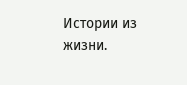Истории из жизни.